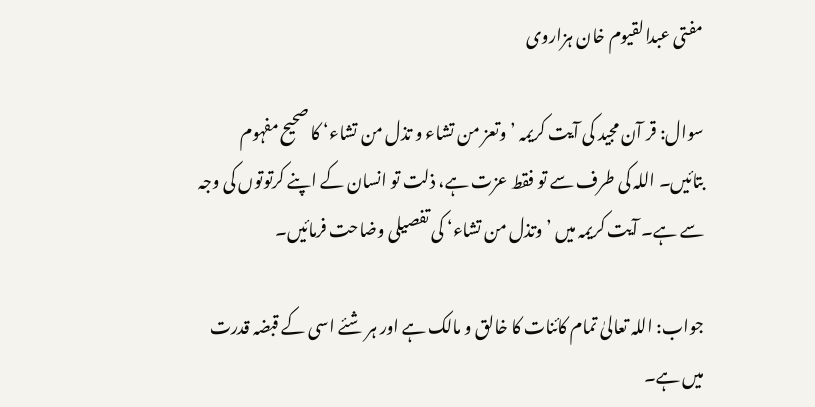مفتی عبدالقیوم خان ہزاروی

سوال: قر آن مجید کی آیت کریمہ ’وتعز من تشاء و تذل من تشاء‘ کا صحیح مفہوم بتائیں۔ اللہ کی طرف سے تو فقط عزت ہے، ذلت تو انسان کے اپنے کرتوتوں کی وجہ سے ہے۔ آیت کریمہ میں ’وتذل من تشاء‘ کی تفصیلی وضاحت فرمائیں۔

جواب: اللہ تعالیٰ تمام کائنات کا خالق و مالک ہے اور ہر شئے اسی کے قبضہ قدرت میں ہے۔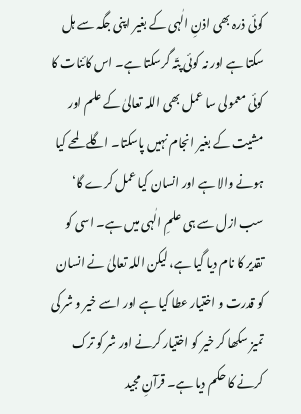کوئی ذرہ بھی اذنِ الٰہی کے بغیر اپنی جگہ سے ہل سکتا ہے اور نہ کوئی پتّہ گرسکتا ہے۔ اس کائنات کا کوئی معمولی سا عمل بھی اللہ تعالیٰ کے علم اور مشیت کے بغیر انجام نہیں پاسکتا۔ اگلے لمحے کیا ہونے والا ہے اور انسان کیا عمل کرے گا‘ سب ازل سے ہی علمِ الٰہی میں ہے۔ اسی کو تقدیر کا نام دیا گیا ہے، لیکن اللہ تعالیٰ نے انسان کو قدرت و اختیار عطا کیا ہے اور اسے خیر و شر کی تمیز سکھا کر خیر کو اختیار کرنے اور شر کو ترک کرنے کا حکم دیا ہے۔ قرآنِ مجید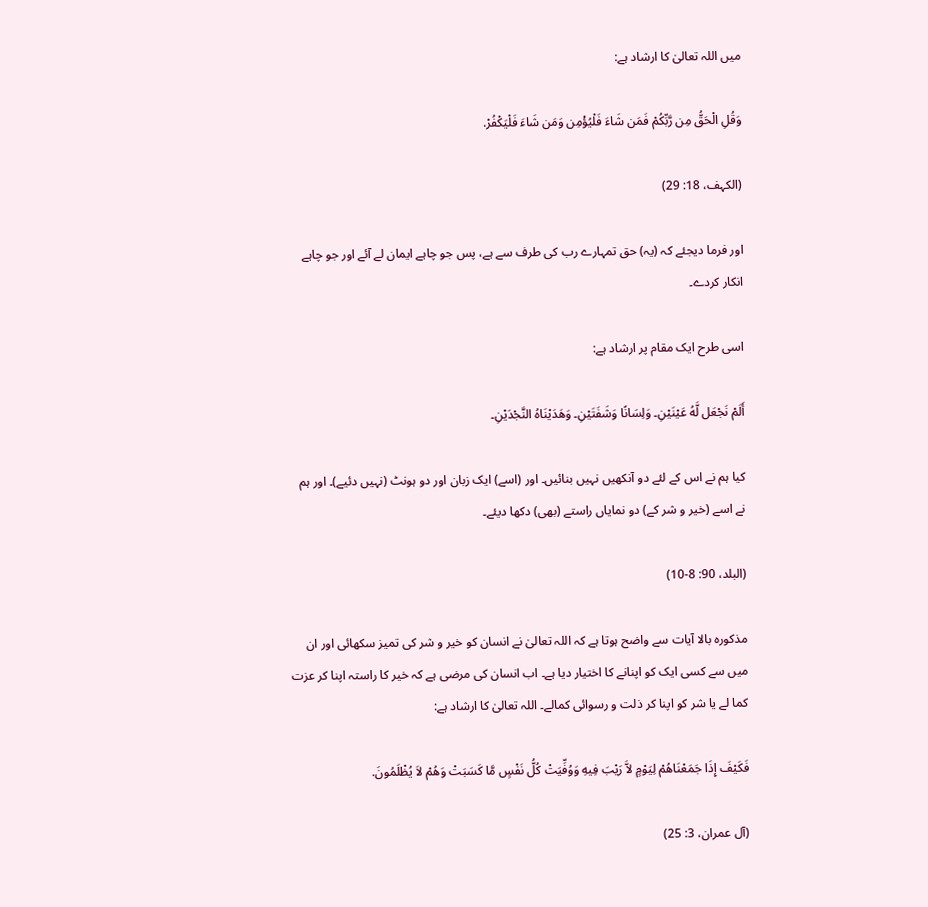میں اللہ تعالیٰ کا ارشاد ہے:

وَقُلِ الْحَقُّ مِن رَّبِّكُمْ فَمَن شَاءَ فَلْيُؤْمِن وَمَن شَاءَ فَلْيَكْفُرْ.

(الکہف، 18: 29)

اور فرما دیجئے کہ (یہ) حق تمہارے رب کی طرف سے ہے، پس جو چاہے ایمان لے آئے اور جو چاہے انکار کردے۔

اسی طرح ایک مقام پر ارشاد ہے:

أَلَمْ نَجْعَل لَّهُ عَيْنَيْنِ۔ وَلِسَانًا وَشَفَتَيْنِ۔ وَهَدَيْنَاهُ النَّجْدَيْنِ۔

کیا ہم نے اس کے لئے دو آنکھیں نہیں بنائیں۔ اور (اسے) ایک زبان اور دو ہونٹ (نہیں دئیے)۔ اور ہم نے اسے (خیر و شر کے) دو نمایاں راستے (بھی) دکھا دیئے۔

(البلد، 90: 8-10)

مذکورہ بالا آیات سے واضح ہوتا ہے کہ اللہ تعالیٰ نے انسان کو خیر و شر کی تمیز سکھائی اور ان میں سے کسی ایک کو اپنانے کا اختیار دیا ہے۔ اب انسان کی مرضی ہے کہ خیر کا راستہ اپنا کر عزت کما لے یا شر کو اپنا کر ذلت و رسوائی کمالے۔ اللہ تعالیٰ کا ارشاد ہے:

فَكَيْفَ إِذَا جَمَعْنَاهُمْ لِيَوْمٍ لاَّ رَيْبَ فِيهِ وَوُفِّيَتْ كُلُّ نَفْسٍ مَّا كَسَبَتْ وَهُمْ لاَ يُظْلَمُونَ.

(آل عمران، 3: 25)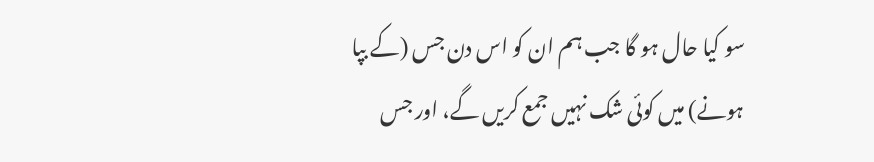سو کیا حال ہو گا جب ہم ان کو اس دن جس (کے بپا ہونے) میں کوئی شک نہیں جمع کریں گے، اور جس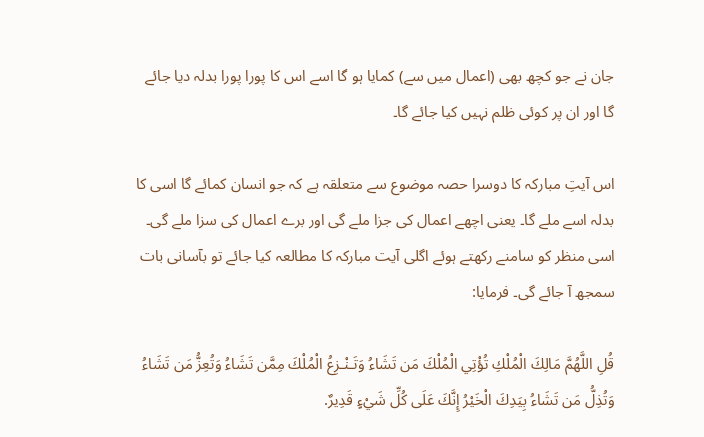جان نے جو کچھ بھی (اعمال میں سے) کمایا ہو گا اسے اس کا پورا پورا بدلہ دیا جائے گا اور ان پر کوئی ظلم نہیں کیا جائے گا۔

اس آیتِ مبارکہ کا دوسرا حصہ موضوع سے متعلقہ ہے کہ جو انسان کمائے گا اسی کا بدلہ اسے ملے گا۔ یعنی اچھے اعمال کی جزا ملے گی اور برے اعمال کی سزا ملے گی۔ اسی منظر کو سامنے رکھتے ہوئے اگلی آیت مبارکہ کا مطالعہ کیا جائے تو بآسانی بات سمجھ آ جائے گی۔ فرمایا:

قُلِ اللَّهُمَّ مَالِكَ الْمُلْكِ تُؤْتِي الْمُلْكَ مَن تَشَاءُ وَتَـنْـزِعُ الْمُلْكَ مِمَّن تَشَاءُ وَتُعِزُّ مَن تَشَاءُ وَتُذِلُّ مَن تَشَاءُ بِيَدِكَ الْخَيْرُ إِنَّكَ عَلَى كُلِّ شَيْءٍ قَدِيرٌ.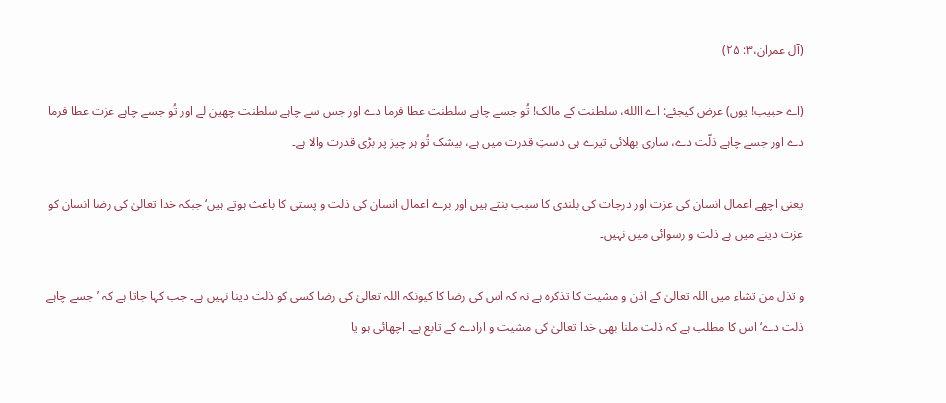(آل عمران،۳: ۲۵)

(اے حبیب! یوں) عرض کیجئے: اے االله، سلطنت کے مالک! تُو جسے چاہے سلطنت عطا فرما دے اور جس سے چاہے سلطنت چھین لے اور تُو جسے چاہے عزت عطا فرما دے اور جسے چاہے ذلّت دے، ساری بھلائی تیرے ہی دستِ قدرت میں ہے، بیشک تُو ہر چیز پر بڑی قدرت والا ہے۔

یعنی اچھے اعمال انسان کی عزت اور درجات کی بلندی کا سبب بنتے ہیں اور برے اعمال انسان کی ذلت و پستی کا باعث ہوتے ہیں‘ جبکہ خدا تعالیٰ کی رضا انسان کو عزت دینے میں ہے ذلت و رسوائی میں نہیں۔

و تذل من تشاء میں اللہ تعالیٰ کے اذن و مشیت کا تذکرہ ہے نہ کہ اس کی رضا کا کیونکہ اللہ تعالیٰ کی رضا کسی کو ذلت دینا نہیں ہے۔ جب کہا جاتا ہے کہ ’جسے چاہے ذلت دے‘ اس کا مطلب ہے کہ ذلت ملنا بھی خدا تعالیٰ کی مشیت و ارادے کے تابع ہے۔ اچھائی ہو یا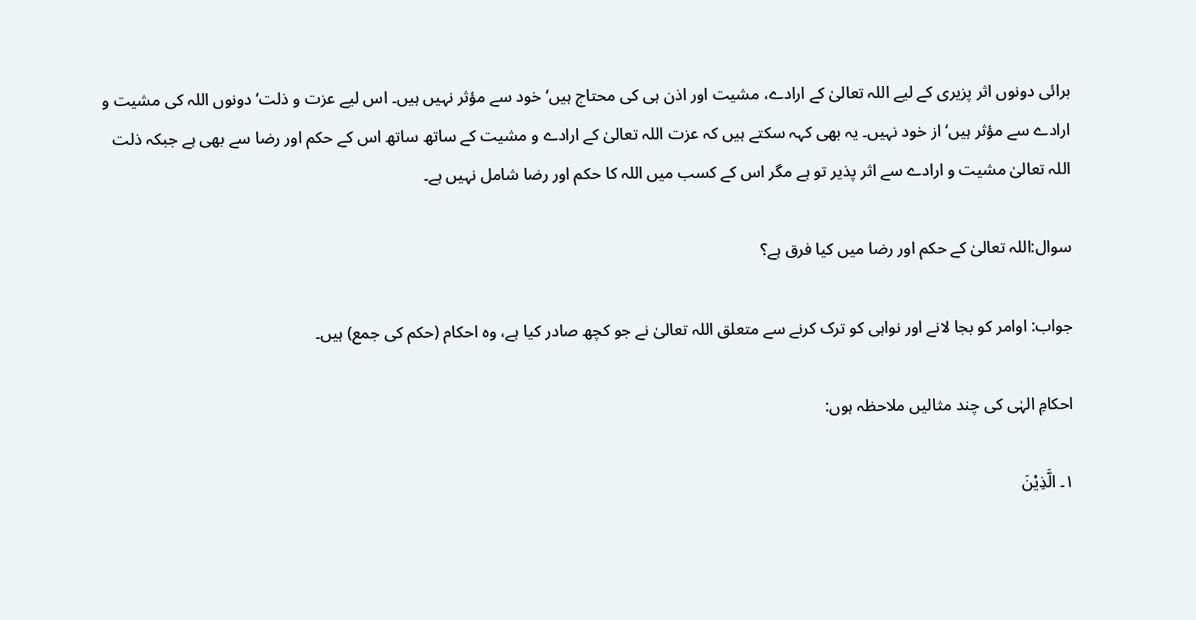برائی دونوں اثر پزیری کے لیے اللہ تعالیٰ کے ارادے، مشیت اور اذن ہی کی محتاج ہیں‘ خود سے مؤثر نہیں ہیں۔ اس لیے عزت و ذلت‘ دونوں اللہ کی مشیت و ارادے سے مؤثر ہیں‘ از خود نہیں۔ یہ بھی کہہ سکتے ہیں کہ عزت اللہ تعالیٰ کے ارادے و مشیت کے ساتھ ساتھ اس کے حکم اور رضا سے بھی ہے جبکہ ذلت اللہ تعالیٰ مشیت و ارادے سے اثر پذیر تو ہے مگر اس کے کسب میں اللہ کا حکم اور رضا شامل نہیں ہے۔

سوال:اللہ تعالیٰ کے حکم اور رضا میں کیا فرق ہے؟

جواب: اوامر کو بجا لانے اور نواہی کو ترک کرنے سے متعلق اللہ تعالیٰ نے جو کچھ صادر کیا ہے، وہ احکام (حکم کی جمع) ہیں۔

احکامِ الہٰی کی چند مثالیں ملاحظہ ہوں:

۱۔ الَّذِیْنَ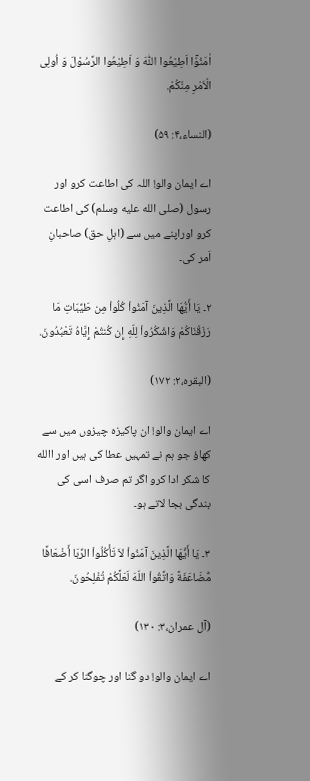اٰمَنُوْۤا اَطِیْعُوا اللّٰهَ وَ اَطِیْعُوا الرَّسُوْلَ وَ اُولِی الْاَمْرِ مِنْكُمْ.

(النساء،۴: ۵۹)

اے ایمان والو! اللہ کی اطاعت کرو اور رسول (صلى الله عليه وسلم) کی اطاعت کرو اوراپنے میں سے (اہلِ حق) صاحبانِ اَمر کی۔

۲۔ يَا أَيُّهَا الَّذِينَ آمَنُواْ كُلُواْ مِن طَيِّبَاتِ مَا رَزَقْنَاكُمْ وَاشْكُرُواْ لِلّهِ إِن كُنتُمْ إِيَّاهُ تَعْبُدُونَ.

(البقرہ،۲: ۱۷۲)

اے ایمان والو! ان پاکیزہ چیزوں میں سے کھاؤ جو ہم نے تمہیں عطا کی ہیں اور االله کا شکر ادا کرو اگر تم صرف اسی کی بندگی بجا لاتے ہو۔

۳۔ يَا أَيُّهَا الَّذِينَ آمَنُواْ لاَ تَأْكُلُواْ الرِّبَا أَضْعَافًا مُّضَاعَفَةً وَاتَّقُواْ اللّهَ لَعَلَّكُمْ تُفْلِحُونَ.

(آل عمران،۳: ۱۳۰)

اے ایمان والو! دو گنا اور چوگنا کر کے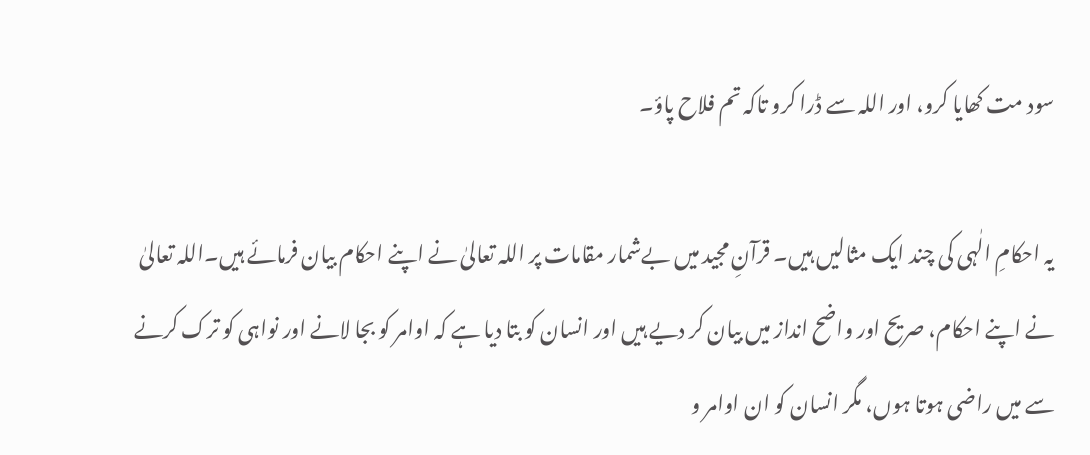سود مت کھایا کرو، اور اللہ سے ڈرا کرو تاکہ تم فلاح پاؤ۔

یہ احکامِ الٰہی کی چند ایک مثالیں ہیں۔ قرآنِ مجید میں بےشمار مقامات پر اللہ تعالیٰ نے اپنے احکام بیان فرمائے ہیں۔اللہ تعالیٰ نے اپنے احکام، صریح اور واضح انداز میں بیان کر دیے ہیں اور انسان کو بتا دیا ہے کہ اوامر کو بجا لانے اور نواہی کو ترک کرنے سے میں راضی ہوتا ہوں، مگر انسان کو ان اوامر و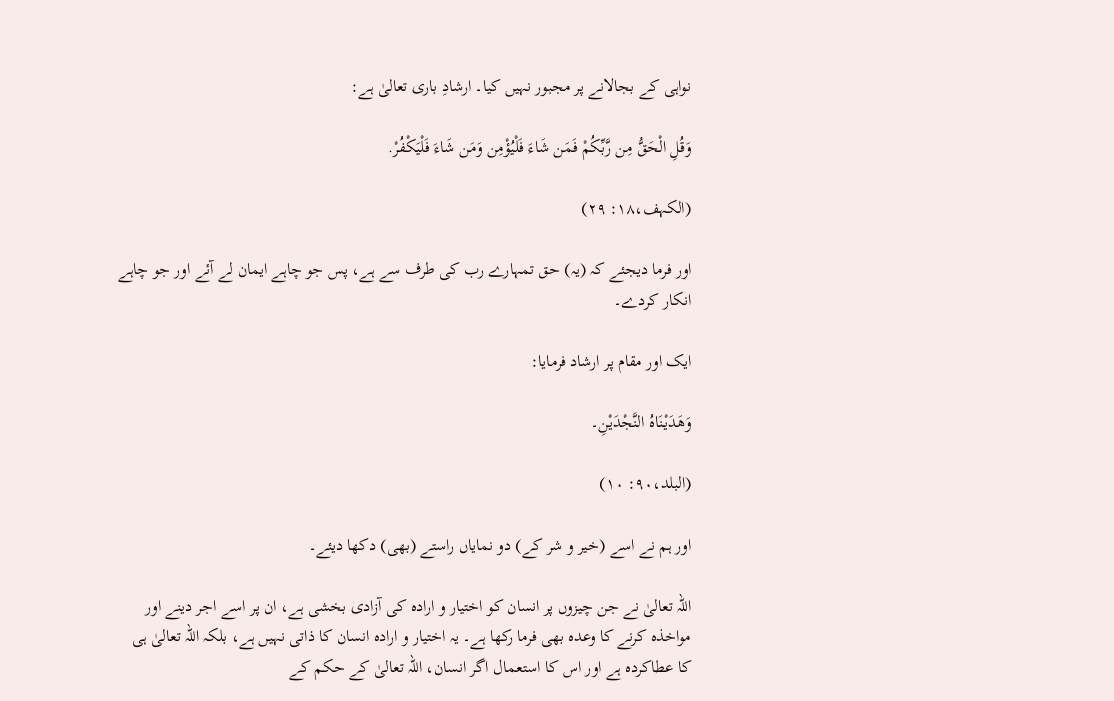نواہی کے بجالانے پر مجبور نہیں کیا۔ ارشادِ باری تعالیٰ ہے:

وَقُلِ الْحَقُّ مِن رَّبِّكُمْ فَمَن شَاءَ فَلْيُؤْمِن وَمَن شَاءَ فَلْيَكْفُرْ.

(الکہف،۱۸: ۲۹)

اور فرما دیجئے کہ (یہ) حق تمہارے رب کی طرف سے ہے، پس جو چاہے ایمان لے آئے اور جو چاہے انکار کردے۔

ایک اور مقام پر ارشاد فرمایا:

وَهَدَيْنَاهُ النَّجْدَيْنِ۔

(البلد،۹۰: ۱۰)

اور ہم نے اسے (خیر و شر کے) دو نمایاں راستے (بھی) دکھا دیئے۔

اللہ تعالیٰ نے جن چیزوں پر انسان کو اختیار و ارادہ کی آزادی بخشی ہے، ان پر اسے اجر دینے اور مواخذہ کرنے کا وعدہ بھی فرما رکھا ہے۔ یہ اختیار و ارادہ انسان کا ذاتی نہیں ہے، بلکہ اللہ تعالیٰ ہی کا عطاکردہ ہے اور اس کا استعمال اگر انسان، اللہ تعالیٰ کے حکم کے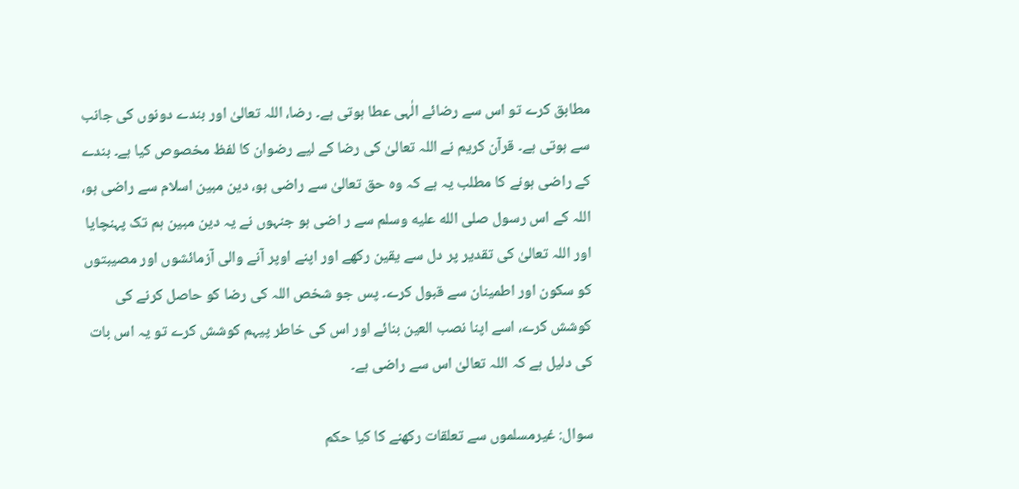مطابق کرے تو اس سے رضائے الٰہی عطا ہوتی ہے۔ رضا، اللہ تعالیٰ اور بندے دونوں کی جانب سے ہوتی ہے۔ قرآن کریم نے اللہ تعالیٰ کی رضا کے لیے رضوان کا لفظ مخصوص کیا ہے۔ بندے کے راضی ہونے کا مطلب یہ ہے کہ وہ حق تعالیٰ سے راضی ہو، دین مبین اسلام سے راضی ہو، اللہ کے اس رسول صلى الله عليه وسلم سے ر اضی ہو جنہوں نے یہ دین مبین ہم تک پہنچایا اور اللہ تعالیٰ کی تقدیر پر دل سے یقین رکھے اور اپنے اوپر آنے والی آزمائشوں اور مصیبتوں کو سکون اور اطمینان سے قبول کرے۔ پس جو شخص اللہ کی رضا کو حاصل کرنے کی کوشش کرے، اسے اپنا نصب العین بنائے اور اس کی خاطر پیہم کوشش کرے تو یہ اس بات کی دلیل ہے کہ اللہ تعالیٰ اس سے راضی ہے۔

سوال: غیرمسلموں سے تعلقات رکھنے کا کیا حکم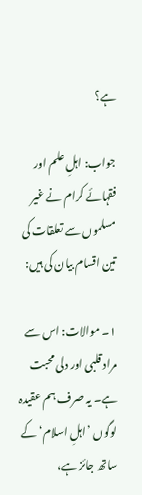ہے؟

جواب: اہلِ علم اور فقہائے کرام نے غیر مسلموں سے تعلقات کی تین اقسام بیان کی ہیں:

۱۔ موالات: اس سے مراد قلبی اور دلی محبت ہے۔ یہ صرف ہم عقیدہ لوگوں ’اہلِ اسلام‘ کے ساتھ جائز ہے،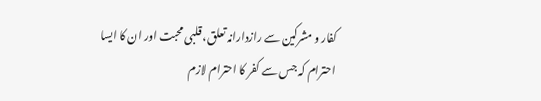کفار و مشرکین سے رازدارانہ تعلق، قلبی محبت اور ان کا ایسا احترام کہ جس سے کفر کا احترام لازم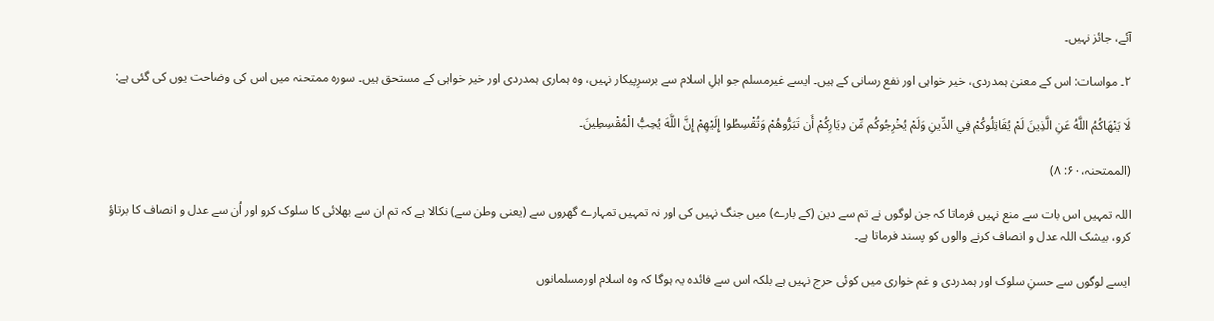آئے، جائز نہیں۔

۲۔ مواسات: اس کے معنیٰ ہمدردی، خیر خواہی اور نفع رسانی کے ہیں۔ ایسے غیرمسلم جو اہلِ اسلام سے برسرِپیکار نہیں، وہ ہماری ہمدردی اور خیر خواہی کے مستحق ہیں۔ سورہ ممتحنہ میں اس کی وضاحت یوں کی گئی ہے:

لَا يَنْهَاكُمُ اللَّهُ عَنِ الَّذِينَ لَمْ يُقَاتِلُوكُمْ فِي الدِّينِ وَلَمْ يُخْرِجُوكُم مِّن دِيَارِكُمْ أَن تَبَرُّوهُمْ وَتُقْسِطُوا إِلَيْهِمْ إِنَّ اللَّهَ يُحِبُّ الْمُقْسِطِينَ۔

(الممتحنہ،۶۰: ۸)

اللہ تمہیں اس بات سے منع نہیں فرماتا کہ جن لوگوں نے تم سے دین (کے بارے) میں جنگ نہیں کی اور نہ تمہیں تمہارے گھروں سے (یعنی وطن سے) نکالا ہے کہ تم ان سے بھلائی کا سلوک کرو اور اُن سے عدل و انصاف کا برتاؤ کرو، بیشک اللہ عدل و انصاف کرنے والوں کو پسند فرماتا ہے۔

ایسے لوگوں سے حسنِ سلوک اور ہمدردی و غم خواری میں کوئی حرج نہیں ہے بلکہ اس سے فائدہ یہ ہوگا کہ وہ اسلام اورمسلمانوں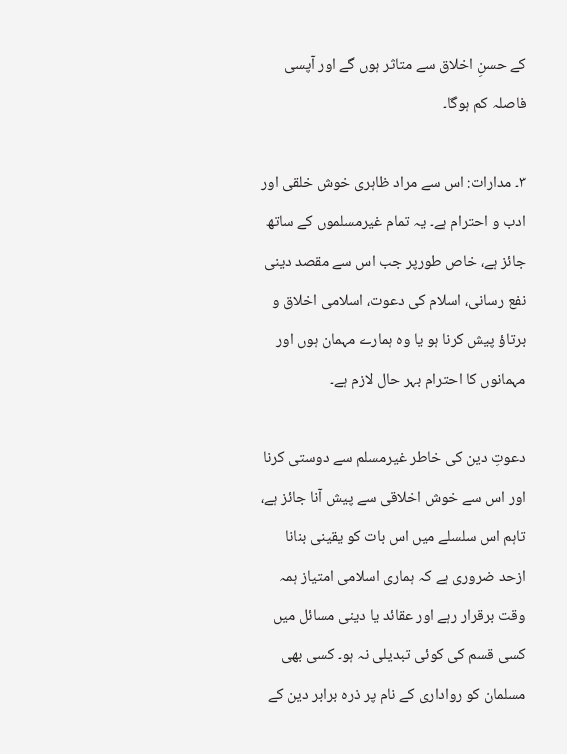کے حسنِ اخلاق سے متاثر ہوں گے اور آپسی فاصلہ کم ہوگا۔

۳۔ مدارات: اس سے مراد ظاہری خوش خلقی اور ادب و احترام ہے۔ یہ تمام غیرمسلموں کے ساتھ جائز ہے، خاص طورپر جب اس سے مقصد دینی نفع رسانی، اسلام کی دعوت، اسلامی اخلاق و برتاؤ پیش کرنا ہو یا وہ ہمارے مہمان ہوں اور مہمانوں کا احترام بہر حال لازم ہے۔

دعوتِ دین کی خاطر غیرمسلم سے دوستی کرنا اور اس سے خوش اخلاقی سے پیش آنا جائز ہے، تاہم اس سلسلے میں اس بات کو یقینی بنانا ازحد ضروری ہے کہ ہماری اسلامی امتیاز ہمہ وقت برقرار رہے اور عقائد یا دینی مسائل میں کسی قسم کی کوئی تبدیلی نہ ہو۔ کسی بھی مسلمان کو رواداری کے نام پر ذرہ برابر دین کے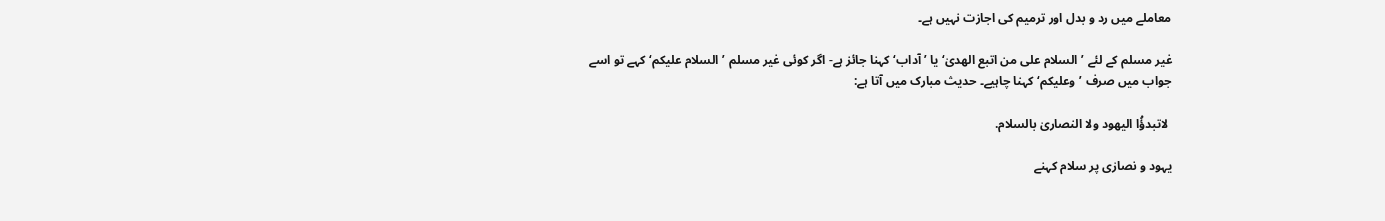معاملے میں رد و بدل اور ترمیم کی اجازت نہیں ہے۔

غیر مسلم کے لئے ’السلام علی من اتبع الهدیٰ‘ یا ’ آداب‘ کہنا جائز ہے- اگر کوئی غیر مسلم ’السلام علیکم‘ کہے تو اسے جواب میں صرف ’وعلیکم‘ کہنا چاہیے۔ حدیث مبارک میں آتا ہے:

 لاتبدؤُا اليهود ولا النصاریٰ بالسلام.

یہود و نصارٰی پر سلام کہنے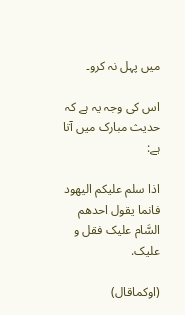میں پہل نہ کرو۔

اس کی وجہ یہ ہے کہ حدیث مبارک میں آتا ہے:

اذا سلم عليکم اليهود فانما يقول احدهم السَّام عليک فقل و عليک.

(اوکماقال)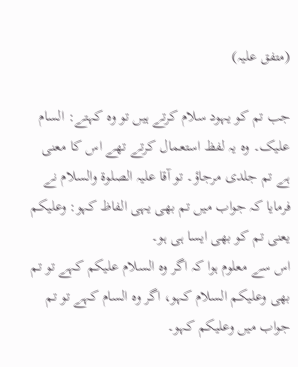(متفق علیہ)

جب تم کو یہود سلام کرتے ہیں تو وہ کہتے: السام علیک۔ وہ یہ لفظ استعمال کرتے تھے اس کا معنی ہے تم جلدی مرجاؤ۔ تو آقا علیہ الصلوۃ والسلام نے فرمایا کہ جواب میں تم بھی یہی الفاظ کہو: وعلیکم یعنی تم کو بھی ایسا ہی ہو۔
اس سے معلوم ہوا کہ اگر وہ السلام علیکم کہے تو تم بھی وعلیکم السلام کہو، اگر وہ السام کہے تو تم جواب میں وعلیکم کہو۔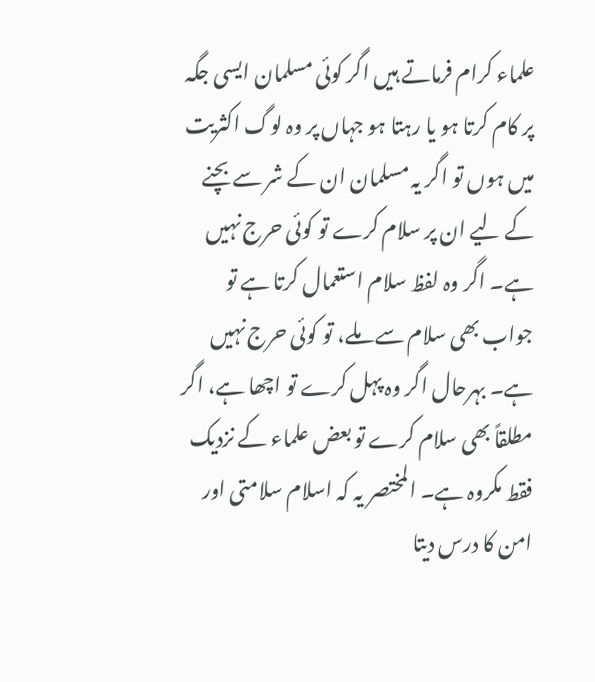علماء کرام فرماتے ہیں اگر کوئی مسلمان ایسی جگہ پر کام کرتا ہو یا رہتا ہو جہاں پر وہ لوگ اکثریت میں ہوں تو اگر یہ مسلمان ان کے شر سے بچنے کے لیے ان پر سلام کرے تو کوئی حرج نہیں ہے۔ اگر وہ لفظ سلام استعمال کرتا ہے تو جواب بھی سلام سے ملے، تو کوئی حرج نہیں ہے۔ بہرحال اگر وہ پہل کرے تو اچھا ہے، اگر مطلقاً بھی سلام کرے تو بعض علماء کے نزدیک فقط مکروہ ہے۔ المختصر یہ کہ اسلام سلامتی اور امن کا درس دیتا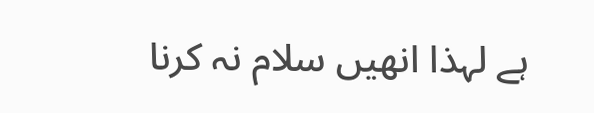ہے لہذا انھیں سلام نہ کرنا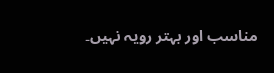مناسب اور بہتر رویہ نہیں۔